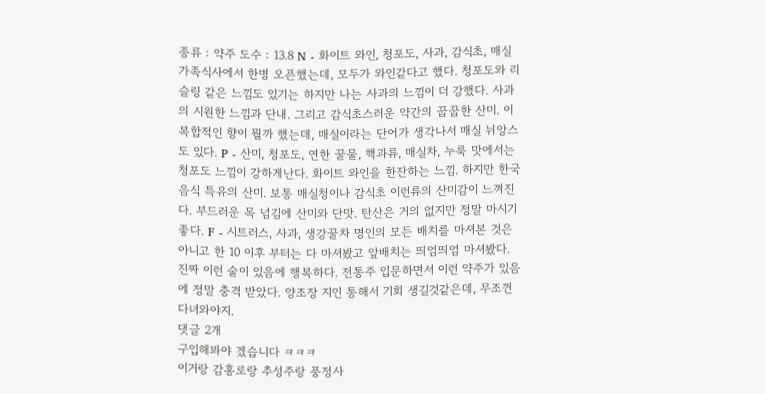종류 : 약주 도수 : 13.8 N - 화이트 와인, 청포도, 사과, 감식초, 매실 가족식사에서 한병 오픈했는데, 모두가 와인같다고 했다. 청포도와 리슬링 같은 느낌도 있기는 하지만 나는 사과의 느낌이 더 강했다. 사과의 시원한 느낌과 단내. 그리고 감식초스러운 약간의 꿉꿉한 산미. 이 복합적인 향이 뭘까 했는데, 매실이라는 단어가 생각나서 매실 뉘앙스도 있다. P - 산미, 청포도, 연한 꿀물, 핵과류, 매실차, 누룩 맛에서는 청포도 느낌이 강하게난다. 화이트 와인을 한잔하는 느낌. 하지만 한국 음식 특유의 산미. 보통 매실청이나 감식초 이런류의 산미감이 느껴진다. 부드러운 목 넘김에 산미와 단맛. 탄산은 거의 없지만 정말 마시기 좋다. F - 시트러스, 사과, 생강꿀차 명인의 모든 배치를 마셔본 것은 아니고 한 10 이후 부터는 다 마셔봤고 앞배치는 띄엄띄엄 마셔봤다. 진짜 이런 술이 있음에 행복하다. 전통주 입문하면서 이런 약주가 있음에 정말 충격 받았다. 양조장 지인 통해서 기회 생길것같은데, 무조껀 다녀와야지.
댓글 2개
구입해봐야 겠습니다 ㅋㅋㅋ
이거랑 감홍로랑 추성주랑 풍정사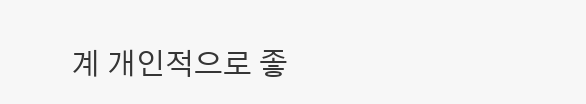계 개인적으로 좋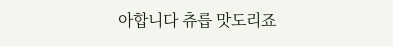아합니다 츄릅 맛도리죠